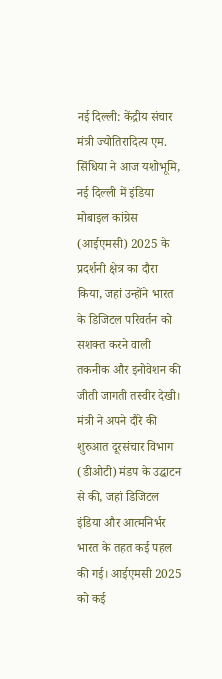नई दिल्ली: केंद्रीय संचार मंत्री ज्योतिरादित्य एम. सिंधिया ने आज यशोभूमि, नई दिल्ली में इंडिया मोबाइल कांग्रेस (आईएमसी) 2025 के प्रदर्शनी क्षेत्र का दौरा किया, जहां उन्होंने भारत के डिजिटल परिवर्तन को सशक्त करने वाली तकनीक और इनोवेशन की जीती जागती तस्वीर देखी।
मंत्री ने अपने दौरे की शुरुआत दूरसंचार विभाग (डीओटी) मंडप के उद्घाटन से की, जहां डिजिटल इंडिया और आत्मनिर्भर भारत के तहत कई पहल की गई। आईएमसी 2025 को कई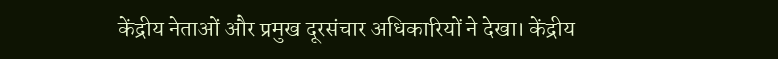केंद्रीय नेताओं और प्रमुख दूरसंचार अधिकारियों ने देखा। केंद्रीय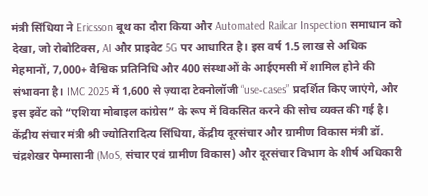मंत्री सिंधिया ने Ericsson बूथ का दौरा किया और Automated Railcar Inspection समाधान को देखा, जो रोबोटिक्स, AI और प्राइवेट 5G पर आधारित है। इस वर्ष 1.5 लाख से अधिक मेहमानों, 7,000+ वैश्विक प्रतिनिधि और 400 संस्थाओं के आईएमसी में शामिल होने की संभावना है। IMC 2025 में 1,600 से ज़्यादा टेक्नोलॉजी “use‐cases” प्रदर्शित किए जाएंगे, और इस इवेंट को “एशिया मोबाइल कांग्रेस” के रूप में विकसित करने की सोच व्यक्त की गई है।
केंद्रीय संचार मंत्री श्री ज्योतिरादित्य सिंधिया, केंद्रीय दूरसंचार और ग्रामीण विकास मंत्री डॉ. चंद्रशेखर पेम्मासानी (MoS, संचार एवं ग्रामीण विकास) और दूरसंचार विभाग के शीर्ष अधिकारी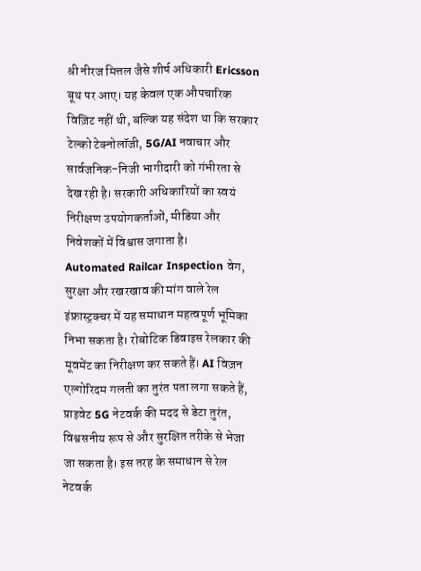श्री नीरज मित्तल जैसे शीर्ष अधिकारी Ericsson बूथ पर आए। यह केवल एक औपचारिक विज़िट नहीं थी, बल्कि यह संदेश था कि सरकार टेल्को टेक्नोलॉजी, 5G/AI नवाचार और सार्वजनिक-निजी भागीदारी को गंभीरता से देख रही है। सरकारी अधिकारियों का स्वयं निरीक्षण उपयोगकर्ताओं, मीडिया और निवेशकों में विश्वास जगाता है।
Automated Railcar Inspection वेग, सुरक्षा और रखरखाव की मांग वाले रेल इंफ्रास्ट्रक्चर में यह समाधान महत्वपूर्ण भूमिका निभा सकता है। रोबोटिक डिवाइस रेलकार की मूवमेंट का निरीक्षण कर सकते हैं। AI विज़न एल्गोरिदम गलती का तुरंत पता लगा सकते हैं, प्राइवेट 5G नेटवर्क की मदद से डेटा तुरंत, विश्वसनीय रूप से और सुरक्षित तरीके से भेजा जा सकता है। इस तरह के समाधान से रेल नेटवर्क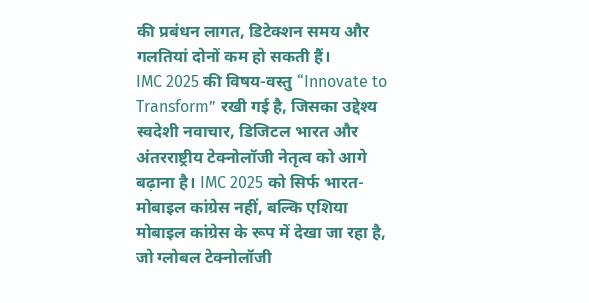की प्रबंधन लागत, डिटेक्शन समय और गलतियां दोनों कम हो सकती हैं।
IMC 2025 की विषय-वस्तु “Innovate to Transform” रखी गई है, जिसका उद्देश्य स्वदेशी नवाचार, डिजिटल भारत और अंतरराष्ट्रीय टेक्नोलॉजी नेतृत्व को आगे बढ़ाना है। IMC 2025 को सिर्फ भारत‐मोबाइल कांग्रेस नहीं, बल्कि एशिया मोबाइल कांग्रेस के रूप में देखा जा रहा है, जो ग्लोबल टेक्नोलॉजी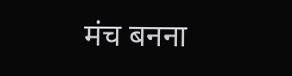मंच बनना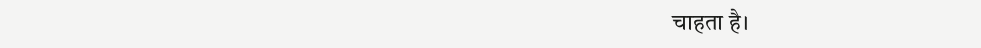चाहता है।